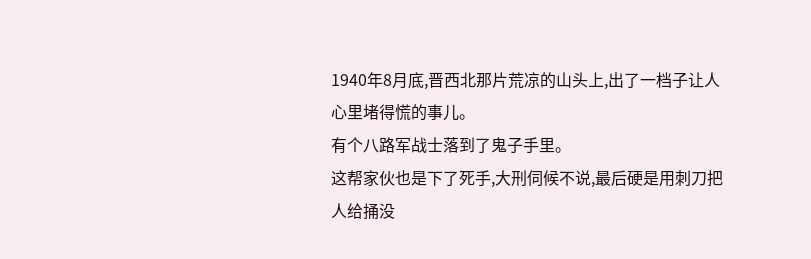1940年8月底,晋西北那片荒凉的山头上,出了一档子让人心里堵得慌的事儿。
有个八路军战士落到了鬼子手里。
这帮家伙也是下了死手,大刑伺候不说,最后硬是用刺刀把人给捅没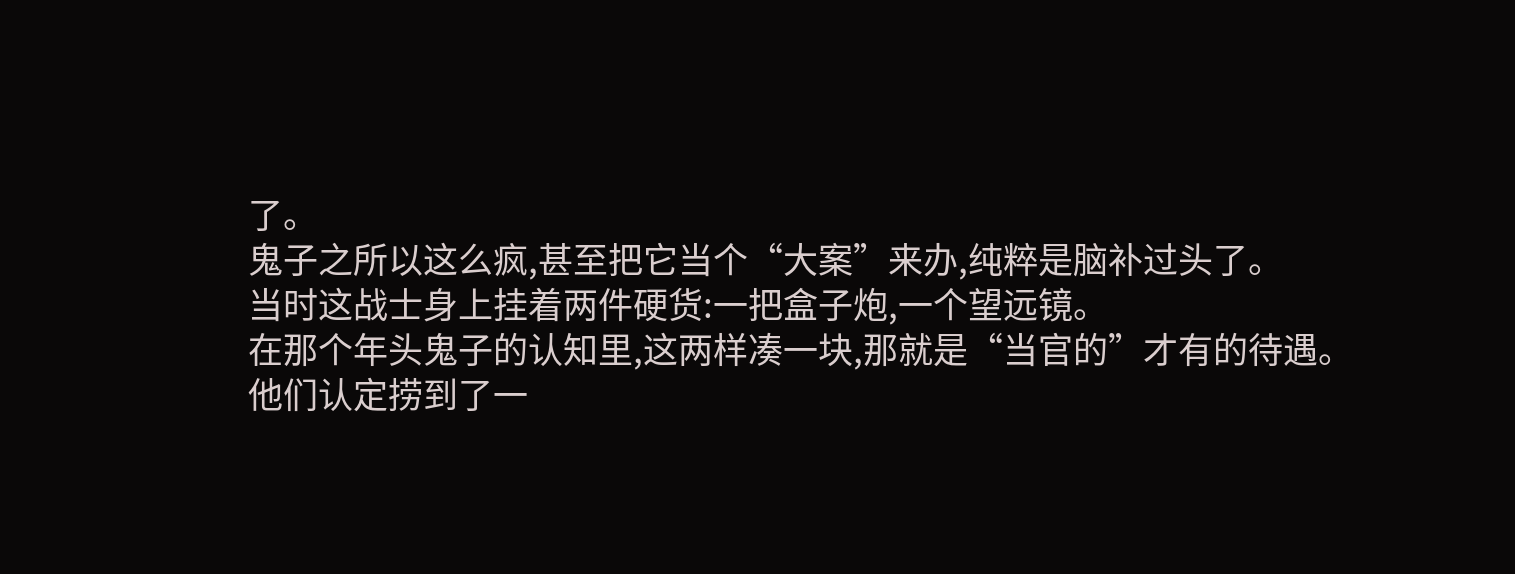了。
鬼子之所以这么疯,甚至把它当个“大案”来办,纯粹是脑补过头了。
当时这战士身上挂着两件硬货:一把盒子炮,一个望远镜。
在那个年头鬼子的认知里,这两样凑一块,那就是“当官的”才有的待遇。
他们认定捞到了一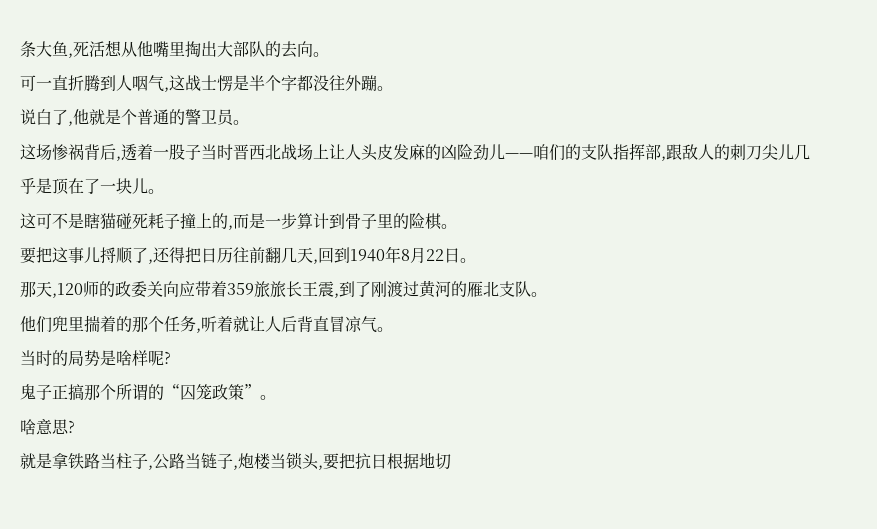条大鱼,死活想从他嘴里掏出大部队的去向。
可一直折腾到人咽气,这战士愣是半个字都没往外蹦。
说白了,他就是个普通的警卫员。
这场惨祸背后,透着一股子当时晋西北战场上让人头皮发麻的凶险劲儿——咱们的支队指挥部,跟敌人的刺刀尖儿几乎是顶在了一块儿。
这可不是瞎猫碰死耗子撞上的,而是一步算计到骨子里的险棋。
要把这事儿捋顺了,还得把日历往前翻几天,回到1940年8月22日。
那天,120师的政委关向应带着359旅旅长王震,到了刚渡过黄河的雁北支队。
他们兜里揣着的那个任务,听着就让人后背直冒凉气。
当时的局势是啥样呢?
鬼子正搞那个所谓的“囚笼政策”。
啥意思?
就是拿铁路当柱子,公路当链子,炮楼当锁头,要把抗日根据地切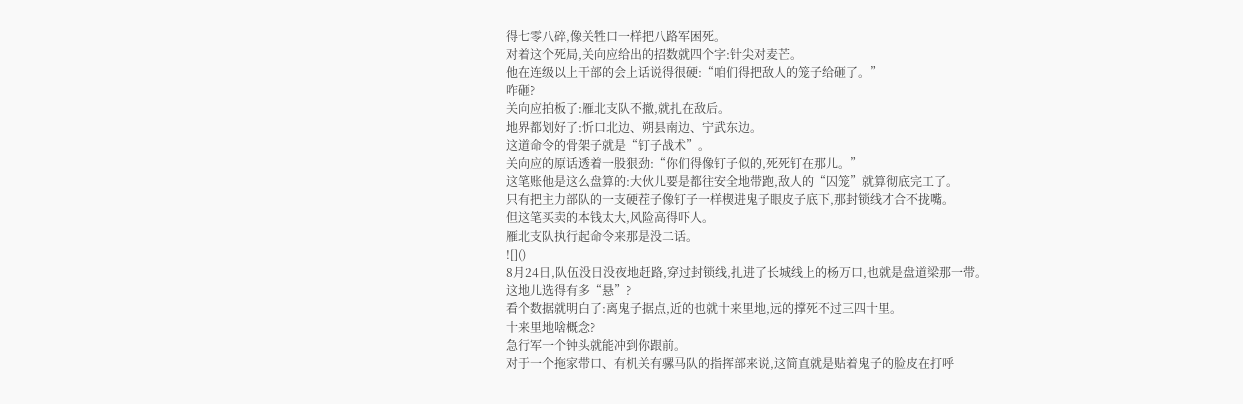得七零八碎,像关牲口一样把八路军困死。
对着这个死局,关向应给出的招数就四个字:针尖对麦芒。
他在连级以上干部的会上话说得很硬:“咱们得把敌人的笼子给砸了。”
咋砸?
关向应拍板了:雁北支队不撤,就扎在敌后。
地界都划好了:忻口北边、朔县南边、宁武东边。
这道命令的骨架子就是“钉子战术”。
关向应的原话透着一股狠劲:“你们得像钉子似的,死死钉在那儿。”
这笔账他是这么盘算的:大伙儿要是都往安全地带跑,敌人的“囚笼”就算彻底完工了。
只有把主力部队的一支硬茬子像钉子一样楔进鬼子眼皮子底下,那封锁线才合不拢嘴。
但这笔买卖的本钱太大,风险高得吓人。
雁北支队执行起命令来那是没二话。
![]()
8月24日,队伍没日没夜地赶路,穿过封锁线,扎进了长城线上的杨万口,也就是盘道梁那一带。
这地儿选得有多“悬”?
看个数据就明白了:离鬼子据点,近的也就十来里地,远的撑死不过三四十里。
十来里地啥概念?
急行军一个钟头就能冲到你跟前。
对于一个拖家带口、有机关有骡马队的指挥部来说,这简直就是贴着鬼子的脸皮在打呼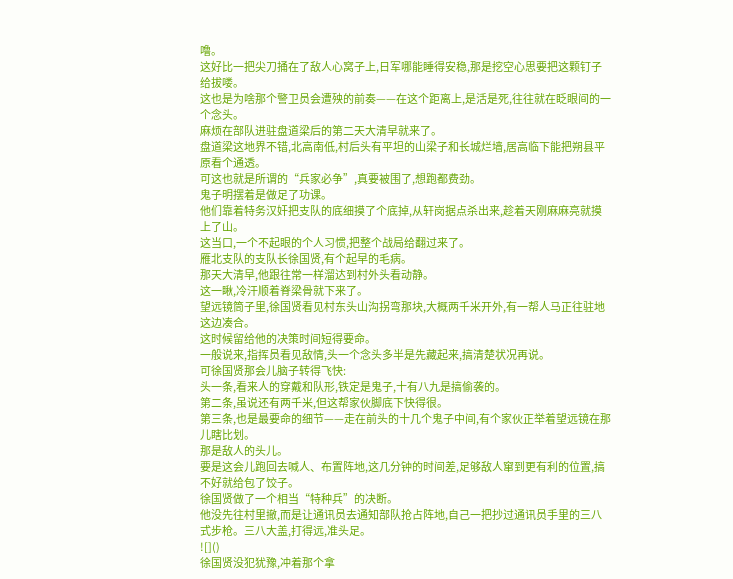噜。
这好比一把尖刀捅在了敌人心窝子上,日军哪能睡得安稳,那是挖空心思要把这颗钉子给拔喽。
这也是为啥那个警卫员会遭殃的前奏——在这个距离上,是活是死,往往就在眨眼间的一个念头。
麻烦在部队进驻盘道梁后的第二天大清早就来了。
盘道梁这地界不错,北高南低,村后头有平坦的山梁子和长城烂墙,居高临下能把朔县平原看个通透。
可这也就是所谓的“兵家必争”,真要被围了,想跑都费劲。
鬼子明摆着是做足了功课。
他们靠着特务汉奸把支队的底细摸了个底掉,从轩岗据点杀出来,趁着天刚麻麻亮就摸上了山。
这当口,一个不起眼的个人习惯,把整个战局给翻过来了。
雁北支队的支队长徐国贤,有个起早的毛病。
那天大清早,他跟往常一样溜达到村外头看动静。
这一瞅,冷汗顺着脊梁骨就下来了。
望远镜筒子里,徐国贤看见村东头山沟拐弯那块,大概两千米开外,有一帮人马正往驻地这边凑合。
这时候留给他的决策时间短得要命。
一般说来,指挥员看见敌情,头一个念头多半是先藏起来,搞清楚状况再说。
可徐国贤那会儿脑子转得飞快:
头一条,看来人的穿戴和队形,铁定是鬼子,十有八九是搞偷袭的。
第二条,虽说还有两千米,但这帮家伙脚底下快得很。
第三条,也是最要命的细节——走在前头的十几个鬼子中间,有个家伙正举着望远镜在那儿瞎比划。
那是敌人的头儿。
要是这会儿跑回去喊人、布置阵地,这几分钟的时间差,足够敌人窜到更有利的位置,搞不好就给包了饺子。
徐国贤做了一个相当“特种兵”的决断。
他没先往村里撤,而是让通讯员去通知部队抢占阵地,自己一把抄过通讯员手里的三八式步枪。三八大盖,打得远,准头足。
![]()
徐国贤没犯犹豫,冲着那个拿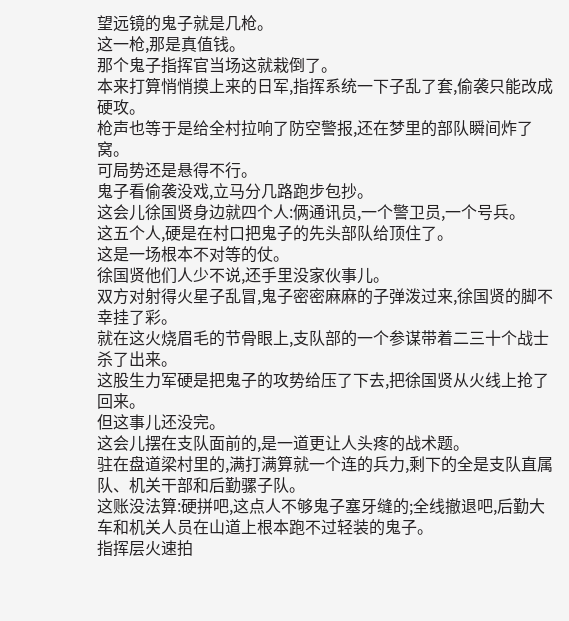望远镜的鬼子就是几枪。
这一枪,那是真值钱。
那个鬼子指挥官当场这就栽倒了。
本来打算悄悄摸上来的日军,指挥系统一下子乱了套,偷袭只能改成硬攻。
枪声也等于是给全村拉响了防空警报,还在梦里的部队瞬间炸了窝。
可局势还是悬得不行。
鬼子看偷袭没戏,立马分几路跑步包抄。
这会儿徐国贤身边就四个人:俩通讯员,一个警卫员,一个号兵。
这五个人,硬是在村口把鬼子的先头部队给顶住了。
这是一场根本不对等的仗。
徐国贤他们人少不说,还手里没家伙事儿。
双方对射得火星子乱冒,鬼子密密麻麻的子弹泼过来,徐国贤的脚不幸挂了彩。
就在这火烧眉毛的节骨眼上,支队部的一个参谋带着二三十个战士杀了出来。
这股生力军硬是把鬼子的攻势给压了下去,把徐国贤从火线上抢了回来。
但这事儿还没完。
这会儿摆在支队面前的,是一道更让人头疼的战术题。
驻在盘道梁村里的,满打满算就一个连的兵力,剩下的全是支队直属队、机关干部和后勤骡子队。
这账没法算:硬拼吧,这点人不够鬼子塞牙缝的;全线撤退吧,后勤大车和机关人员在山道上根本跑不过轻装的鬼子。
指挥层火速拍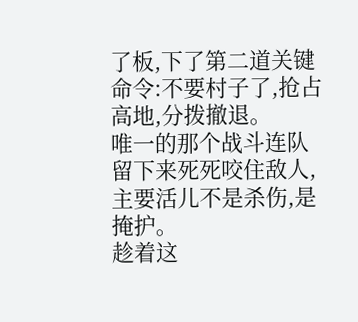了板,下了第二道关键命令:不要村子了,抢占高地,分拨撤退。
唯一的那个战斗连队留下来死死咬住敌人,主要活儿不是杀伤,是掩护。
趁着这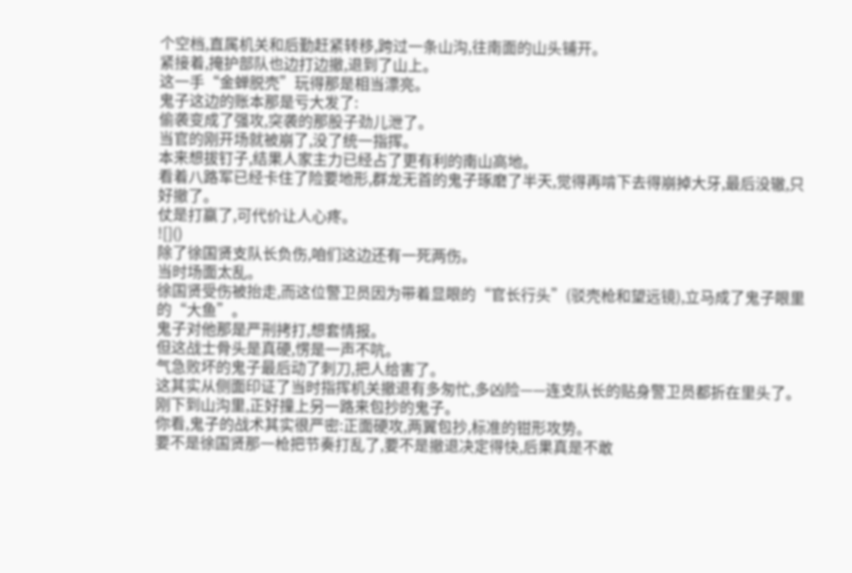个空档,直属机关和后勤赶紧转移,跨过一条山沟,往南面的山头铺开。
紧接着,掩护部队也边打边撤,退到了山上。
这一手“金蝉脱壳”玩得那是相当漂亮。
鬼子这边的账本那是亏大发了:
偷袭变成了强攻,突袭的那股子劲儿泄了。
当官的刚开场就被崩了,没了统一指挥。
本来想拔钉子,结果人家主力已经占了更有利的南山高地。
看着八路军已经卡住了险要地形,群龙无首的鬼子琢磨了半天,觉得再啃下去得崩掉大牙,最后没辙,只好撤了。
仗是打赢了,可代价让人心疼。
![]()
除了徐国贤支队长负伤,咱们这边还有一死两伤。
当时场面太乱。
徐国贤受伤被抬走,而这位警卫员因为带着显眼的“官长行头”(驳壳枪和望远镜),立马成了鬼子眼里的“大鱼”。
鬼子对他那是严刑拷打,想套情报。
但这战士骨头是真硬,愣是一声不吭。
气急败坏的鬼子最后动了刺刀,把人给害了。
这其实从侧面印证了当时指挥机关撤退有多匆忙,多凶险——连支队长的贴身警卫员都折在里头了。
刚下到山沟里,正好撞上另一路来包抄的鬼子。
你看,鬼子的战术其实很严密:正面硬攻,两翼包抄,标准的钳形攻势。
要不是徐国贤那一枪把节奏打乱了,要不是撤退决定得快,后果真是不敢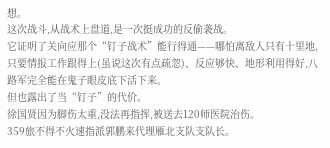想。
这次战斗,从战术上盘道,是一次挺成功的反偷袭战。
它证明了关向应那个“钉子战术”能行得通——哪怕离敌人只有十里地,只要情报工作跟得上(虽说这次有点疏忽)、反应够快、地形利用得好,八路军完全能在鬼子眼皮底下活下来。
但也露出了当“钉子”的代价。
徐国贤因为脚伤太重,没法再指挥,被送去120师医院治伤。
359旅不得不火速指派郭鹏来代理雁北支队支队长。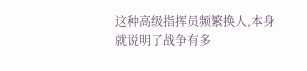这种高级指挥员频繁换人,本身就说明了战争有多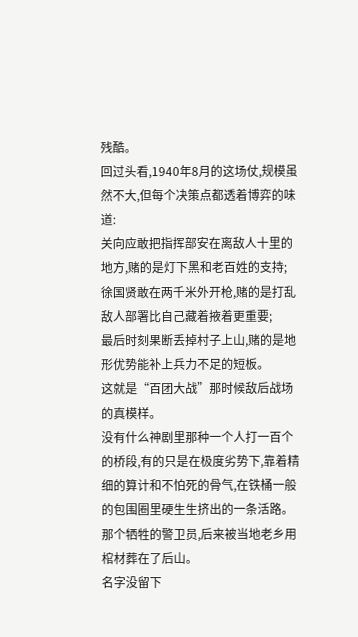残酷。
回过头看,1940年8月的这场仗,规模虽然不大,但每个决策点都透着博弈的味道:
关向应敢把指挥部安在离敌人十里的地方,赌的是灯下黑和老百姓的支持;
徐国贤敢在两千米外开枪,赌的是打乱敌人部署比自己藏着掖着更重要;
最后时刻果断丢掉村子上山,赌的是地形优势能补上兵力不足的短板。
这就是“百团大战”那时候敌后战场的真模样。
没有什么神剧里那种一个人打一百个的桥段,有的只是在极度劣势下,靠着精细的算计和不怕死的骨气,在铁桶一般的包围圈里硬生生挤出的一条活路。
那个牺牲的警卫员,后来被当地老乡用棺材葬在了后山。
名字没留下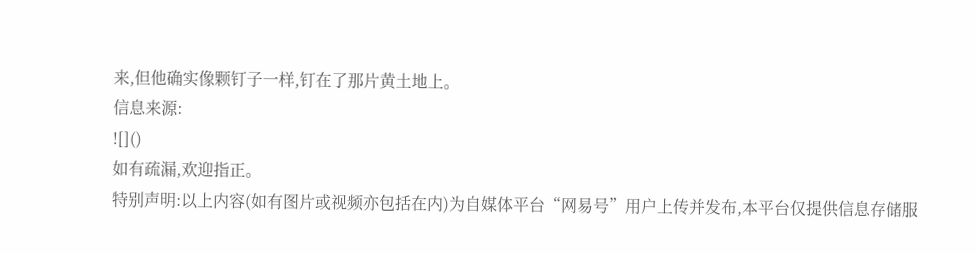来,但他确实像颗钉子一样,钉在了那片黄土地上。
信息来源:
![]()
如有疏漏,欢迎指正。
特别声明:以上内容(如有图片或视频亦包括在内)为自媒体平台“网易号”用户上传并发布,本平台仅提供信息存储服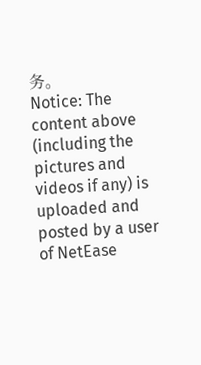务。
Notice: The content above (including the pictures and videos if any) is uploaded and posted by a user of NetEase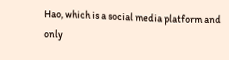Hao, which is a social media platform and only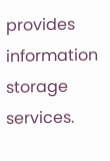provides information storage services.